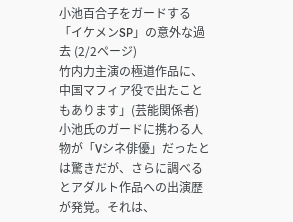小池百合子をガードする「イケメンSP」の意外な過去 (2/2ページ)
竹内力主演の極道作品に、中国マフィア役で出たこともあります」(芸能関係者)
小池氏のガードに携わる人物が「Vシネ俳優」だったとは驚きだが、さらに調べるとアダルト作品への出演歴が発覚。それは、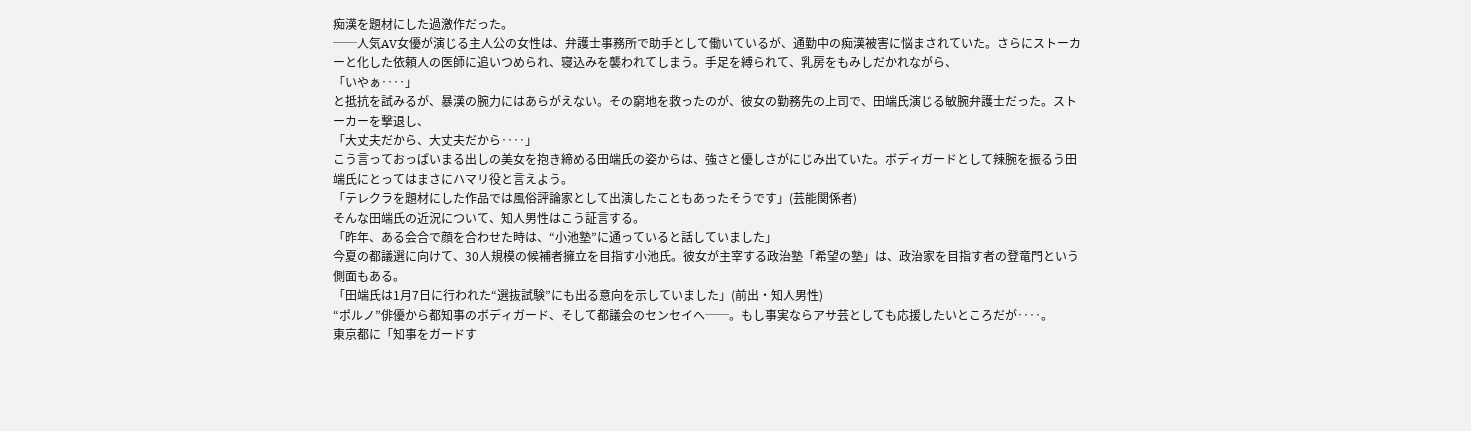痴漢を題材にした過激作だった。
──人気AV女優が演じる主人公の女性は、弁護士事務所で助手として働いているが、通勤中の痴漢被害に悩まされていた。さらにストーカーと化した依頼人の医師に追いつめられ、寝込みを襲われてしまう。手足を縛られて、乳房をもみしだかれながら、
「いやぁ‥‥」
と抵抗を試みるが、暴漢の腕力にはあらがえない。その窮地を救ったのが、彼女の勤務先の上司で、田端氏演じる敏腕弁護士だった。ストーカーを撃退し、
「大丈夫だから、大丈夫だから‥‥」
こう言っておっぱいまる出しの美女を抱き締める田端氏の姿からは、強さと優しさがにじみ出ていた。ボディガードとして辣腕を振るう田端氏にとってはまさにハマリ役と言えよう。
「テレクラを題材にした作品では風俗評論家として出演したこともあったそうです」(芸能関係者)
そんな田端氏の近況について、知人男性はこう証言する。
「昨年、ある会合で顔を合わせた時は、“小池塾”に通っていると話していました」
今夏の都議選に向けて、30人規模の候補者擁立を目指す小池氏。彼女が主宰する政治塾「希望の塾」は、政治家を目指す者の登竜門という側面もある。
「田端氏は1月7日に行われた“選抜試験”にも出る意向を示していました」(前出・知人男性)
“ポルノ”俳優から都知事のボディガード、そして都議会のセンセイへ──。もし事実ならアサ芸としても応援したいところだが‥‥。
東京都に「知事をガードす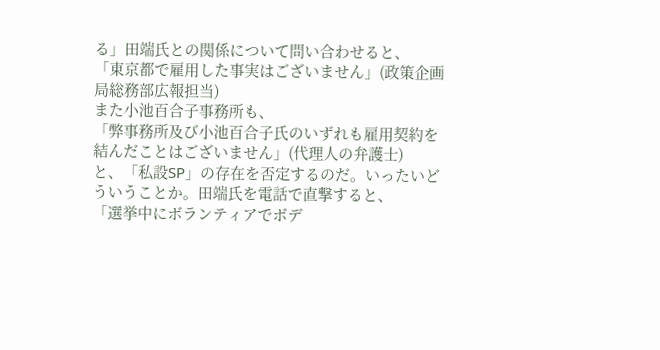る」田端氏との関係について問い合わせると、
「東京都で雇用した事実はございません」(政策企画局総務部広報担当)
また小池百合子事務所も、
「弊事務所及び小池百合子氏のいずれも雇用契約を結んだことはございません」(代理人の弁護士)
と、「私設SP」の存在を否定するのだ。いったいどういうことか。田端氏を電話で直撃すると、
「選挙中にボランティアでボデ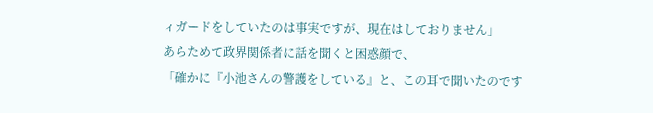ィガードをしていたのは事実ですが、現在はしておりません」
あらためて政界関係者に話を聞くと困惑顔で、
「確かに『小池さんの警護をしている』と、この耳で聞いたのです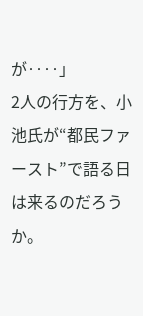が‥‥」
2人の行方を、小池氏が“都民ファースト”で語る日は来るのだろうか。